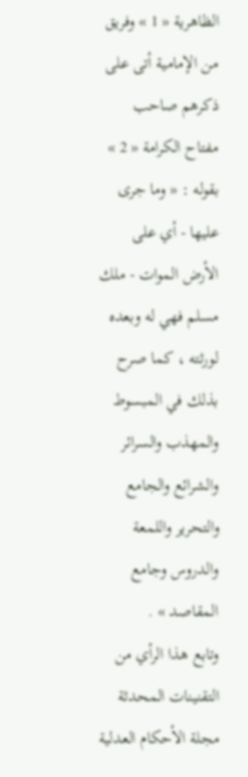الظاهرية « 1 » وفريق من الإمامية أتى على ذكرهم صاحب مفتاح الكرامة « 2 » بقوله : « وما جرى عليها - أي على الأرض الموات - ملك مسلم فهي له وبعده لورثته ، كما صرح بذلك في المبسوط والمهذب والسرائر والشرائع والجامع والتحرير واللمعة والدروس وجامع المقاصد » .
وتابع هذا الرأي من التقنينات المحدثة مجلة الأحكام العدلية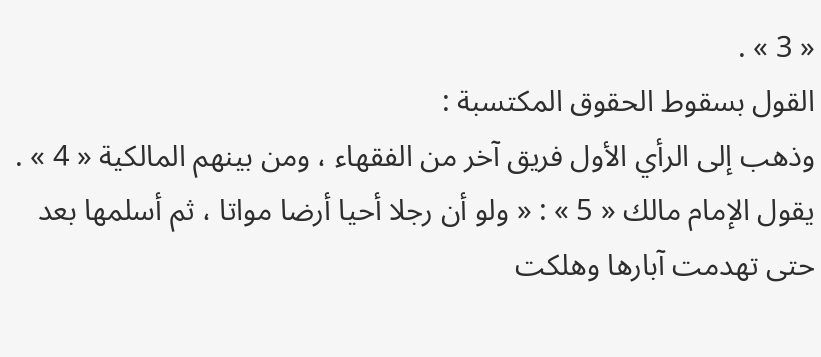« 3 » .
القول بسقوط الحقوق المكتسبة :
وذهب إلى الرأي الأول فريق آخر من الفقهاء ، ومن بينهم المالكية « 4 » .
يقول الإمام مالك « 5 » : « ولو أن رجلا أحيا أرضا مواتا ، ثم أسلمها بعد حتى تهدمت آبارها وهلكت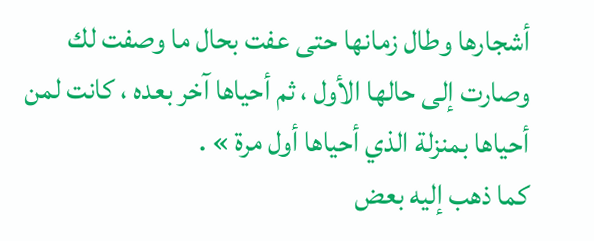أشجارها وطال زمانها حتى عفت بحال ما وصفت لك وصارت إلى حالها الأول ، ثم أحياها آخر بعده ، كانت لمن أحياها بمنزلة الذي أحياها أول مرة » .
كما ذهب إليه بعض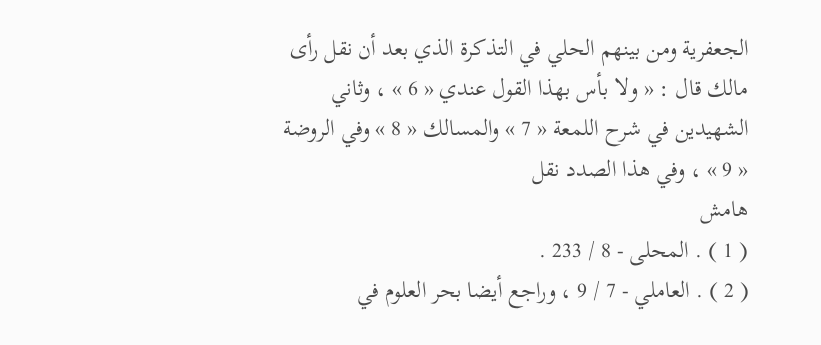الجعفرية ومن بينهم الحلي في التذكرة الذي بعد أن نقل رأى مالك قال : « ولا بأس بهذا القول عندي « 6 » ، وثاني الشهيدين في شرح اللمعة « 7 » والمسالك « 8 » وفي الروضة « 9 » ، وفي هذا الصدد نقل
هامش
( 1 ) . المحلى - 8 / 233 .
( 2 ) . العاملي - 7 / 9 ، وراجع أيضا بحر العلوم في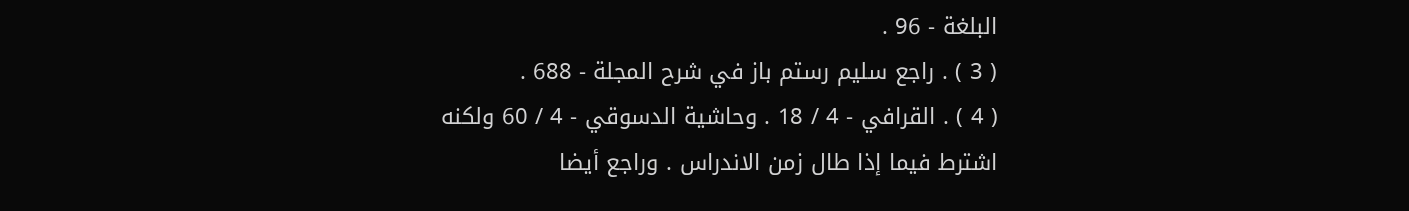البلغة - 96 .
( 3 ) . راجع سليم رستم باز في شرح المجلة - 688 .
( 4 ) . القرافي - 4 / 18 . وحاشية الدسوقي - 4 / 60 ولكنه اشترط فيما إذا طال زمن الاندراس . وراجع أيضا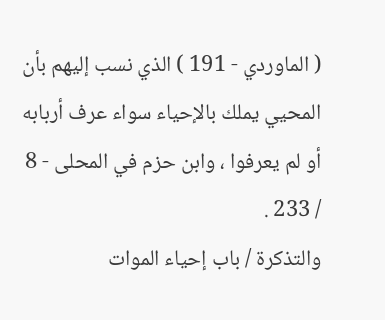( الماوردي - 191 ) الذي نسب إليهم بأن المحيي يملك بالإحياء سواء عرف أربابه أو لم يعرفوا ، وابن حزم في المحلى - 8 / 233 .
والتذكرة / باب إحياء الموات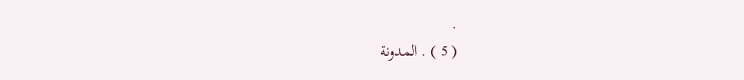.
( 5 ) . المدونة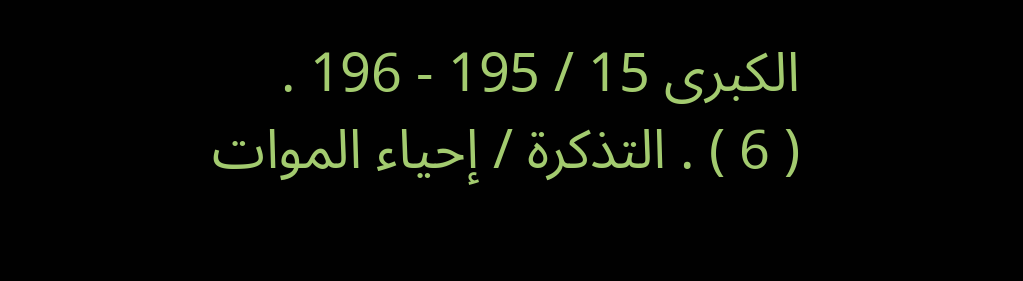الكبرى 15 / 195 - 196 .
( 6 ) . التذكرة / إحياء الموات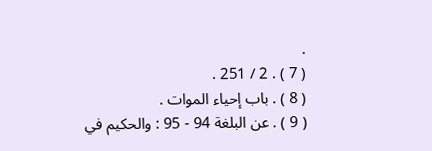.
( 7 ) . 2 / 251 .
( 8 ) . باب إحياء الموات .
( 9 ) . عن البلغة 94 - 95 : والحكيم في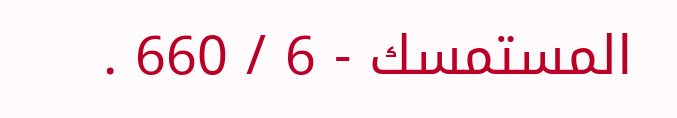المستمسك - 6 / 660 .